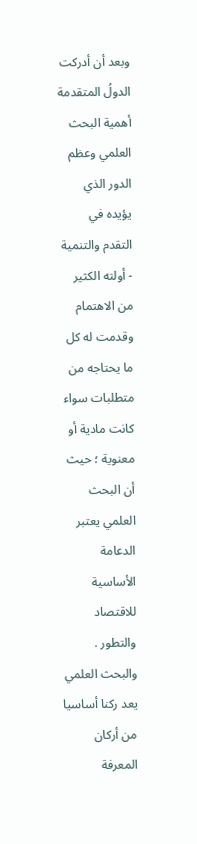وبعد أن أدركت الدولُ المتقدمة أهمية البحث العلمي وعظم الدور الذي يؤيده في التقدم والتنمية - أولته الكثير من الاهتمام وقدمت له كل ما يحتاجه من متطلبات سواء كانت مادية أو معنوية ؛ حيث أن البحث العلمي يعتبر الدعامة الأساسية للاقتصاد والتطور . والبحث العلمي يعد ركنا أساسيا من أركان المعرفة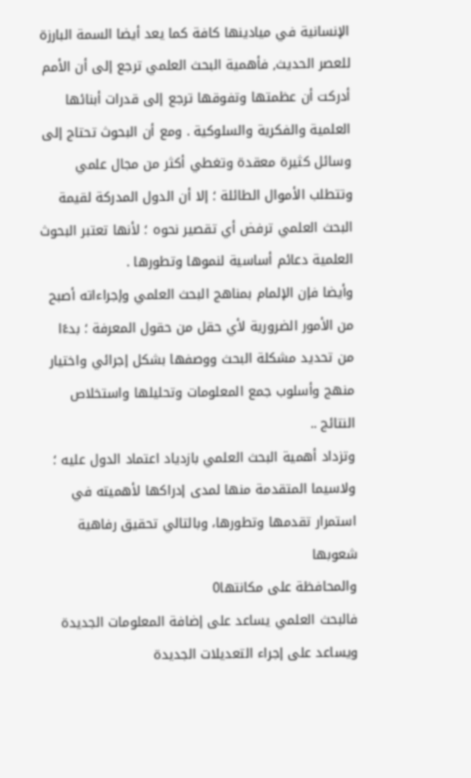الإنسانية في ميادينها كافة كما يعد أيضا السمة البارزة للعصر الحديث, فأهمية البحث العلمي ترجع إلى أن الأمم أدركت أن عظمتها وتفوقها ترجع إلى قدرات أبنائها العلمية والفكرية والسلوكية . ومع أن البحوث تحتاج إلى وسائل كثيرة معقدة وتغطي أكثر من مجال علمي وتتطلب الأموال الطائلة ؛ إلا أن الدول المدركة لقيمة البحث العلمي ترفض أي تقصير نحوه ؛ لأنها تعتبر البحوث العلمية دعائم أساسية لنموها وتطورها .
وأيضا فإن الإلمام بمناهج البحث العلمي وإجراءاته أصبح من الأمور الضرورية لأي حقل من حقول المعرفة ؛ بدءًا من تحديد مشكلة البحث ووصفها بشكل إجرائي واختيار منهج وأسلوب جمع المعلومات وتحليلها واستخلاص النتائج ..
وتزداد أهمية البحث العلمي بازدياد اعتماد الدول عليه ؛ ولاسيما المتقدمة منها لمدى إدراكها لأهميته في استمرار تقدمها وتطورها، وبالتالي تحقيق رفاهية شعوبها
والمحافظة على مكانتها0
فالبحث العلمي يساعد على إضافة المعلومات الجديدة ويساعد على إجراء التعديلات الجديدة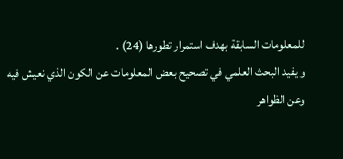للمعلومات السابقة بهدف استمرار تطورها (24) .
و يفيد البحث العلمي في تصحيح بعض المعلومات عن الكون الذي نعيش فيه وعن الظواهر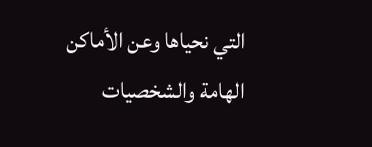التي نحياها وعن الأماكن الهامة والشخصيات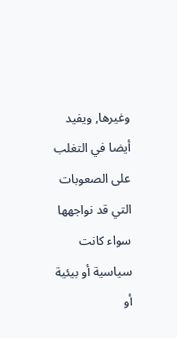وغيرها, ويفيد أيضا في التغلب على الصعوبات التي قد نواجهها سواء كانت سياسية أو بيئية أو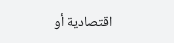اقتصادية أو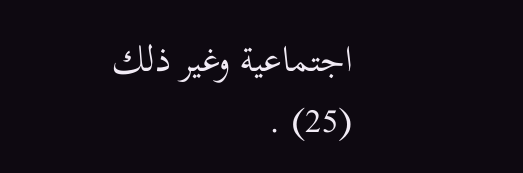اجتماعية وغير ذلك (25) .